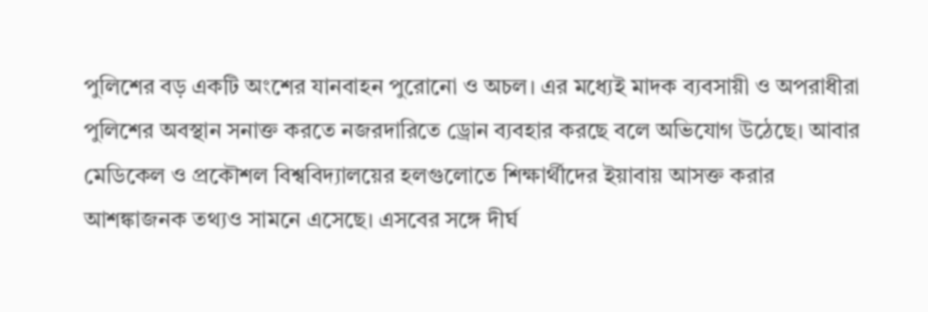পুলিশের বড় একটি অংশের যানবাহন পুরোনো ও অচল। এর মধ্যেই মাদক ব্যবসায়ী ও অপরাধীরা পুলিশের অবস্থান সনাক্ত করতে নজরদারিতে ড্রোন ব্যবহার করছে বলে অভিযোগ উঠেছে। আবার মেডিকেল ও প্রকৌশল বিশ্ববিদ্যালয়ের হলগুলোতে শিক্ষার্থীদের ইয়াবায় আসক্ত করার আশঙ্কাজনক তথ্যও সামনে এসেছে। এসবের সঙ্গে দীর্ঘ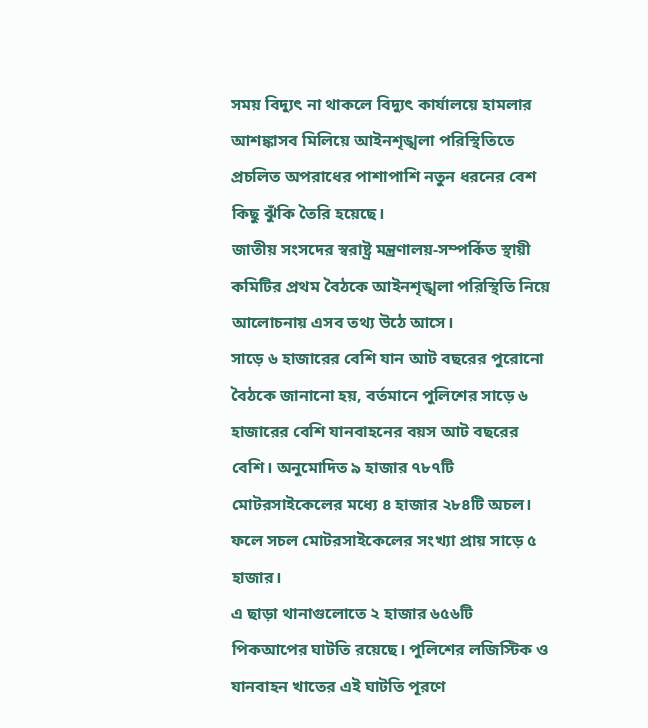সময় বিদ্যুৎ না থাকলে বিদ্যুৎ কার্যালয়ে হামলার আশঙ্কাসব মিলিয়ে আইনশৃঙ্খলা পরিস্থিতিতে প্রচলিত অপরাধের পাশাপাশি নতুন ধরনের বেশ কিছু ঝুঁকি তৈরি হয়েছে।
জাতীয় সংসদের স্বরাষ্ট্র মন্ত্রণালয়-সম্পর্কিত স্থায়ী কমিটির প্রথম বৈঠকে আইনশৃঙ্খলা পরিস্থিতি নিয়ে আলোচনায় এসব তথ্য উঠে আসে।
সাড়ে ৬ হাজারের বেশি যান আট বছরের পুরোনো
বৈঠকে জানানো হয়, বর্তমানে পুলিশের সাড়ে ৬ হাজারের বেশি যানবাহনের বয়স আট বছরের বেশি। অনুমোদিত ৯ হাজার ৭৮৭টি মোটরসাইকেলের মধ্যে ৪ হাজার ২৮৪টি অচল। ফলে সচল মোটরসাইকেলের সংখ্যা প্রায় সাড়ে ৫ হাজার।
এ ছাড়া থানাগুলোতে ২ হাজার ৬৫৬টি পিকআপের ঘাটতি রয়েছে। পুলিশের লজিস্টিক ও যানবাহন খাতের এই ঘাটতি পূরণে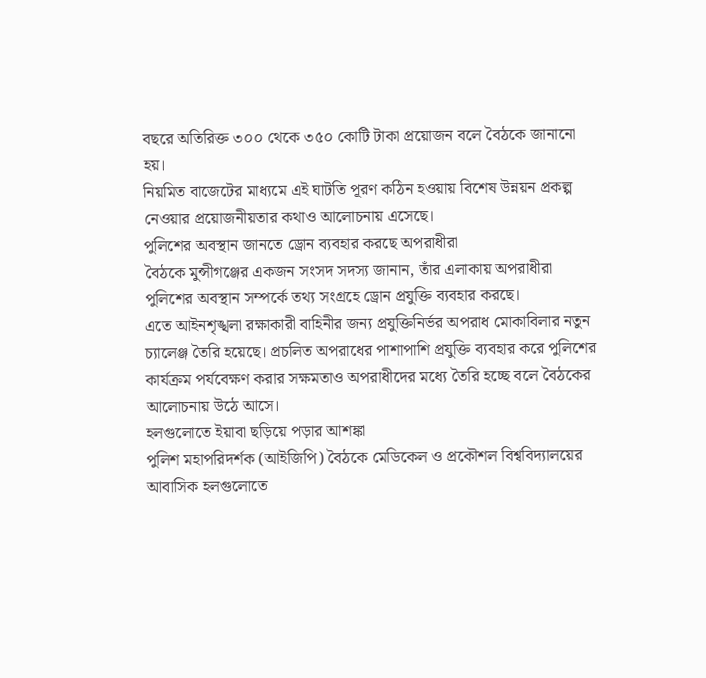বছরে অতিরিক্ত ৩০০ থেকে ৩৫০ কোটি টাকা প্রয়োজন বলে বৈঠকে জানানো হয়।
নিয়মিত বাজেটের মাধ্যমে এই ঘাটতি পূরণ কঠিন হওয়ায় বিশেষ উন্নয়ন প্রকল্প নেওয়ার প্রয়োজনীয়তার কথাও আলোচনায় এসেছে।
পুলিশের অবস্থান জানতে ড্রোন ব্যবহার করছে অপরাধীরা
বৈঠকে মুন্সীগঞ্জের একজন সংসদ সদস্য জানান, তাঁর এলাকায় অপরাধীরা পুলিশের অবস্থান সম্পর্কে তথ্য সংগ্রহে ড্রোন প্রযুক্তি ব্যবহার করছে।
এতে আইনশৃঙ্খলা রক্ষাকারী বাহিনীর জন্য প্রযুক্তিনির্ভর অপরাধ মোকাবিলার নতুন চ্যালেঞ্জ তৈরি হয়েছে। প্রচলিত অপরাধের পাশাপাশি প্রযুক্তি ব্যবহার করে পুলিশের কার্যক্রম পর্যবেক্ষণ করার সক্ষমতাও অপরাধীদের মধ্যে তৈরি হচ্ছে বলে বৈঠকের আলোচনায় উঠে আসে।
হলগুলোতে ইয়াবা ছড়িয়ে পড়ার আশঙ্কা
পুলিশ মহাপরিদর্শক (আইজিপি) বৈঠকে মেডিকেল ও প্রকৌশল বিশ্ববিদ্যালয়ের আবাসিক হলগুলোতে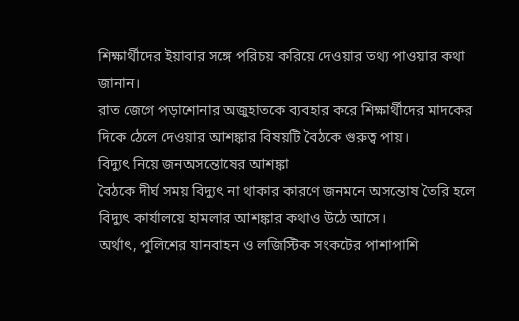শিক্ষার্থীদের ইয়াবার সঙ্গে পরিচয় করিয়ে দেওয়ার তথ্য পাওয়ার কথা জানান।
রাত জেগে পড়াশোনার অজুহাতকে ব্যবহার করে শিক্ষার্থীদের মাদকের দিকে ঠেলে দেওয়ার আশঙ্কার বিষয়টি বৈঠকে গুরুত্ব পায়।
বিদ্যুৎ নিয়ে জনঅসন্তোষের আশঙ্কা
বৈঠকে দীর্ঘ সময় বিদ্যুৎ না থাকার কারণে জনমনে অসন্তোষ তৈরি হলে বিদ্যুৎ কার্যালয়ে হামলার আশঙ্কার কথাও উঠে আসে।
অর্থাৎ, পুলিশের যানবাহন ও লজিস্টিক সংকটের পাশাপাশি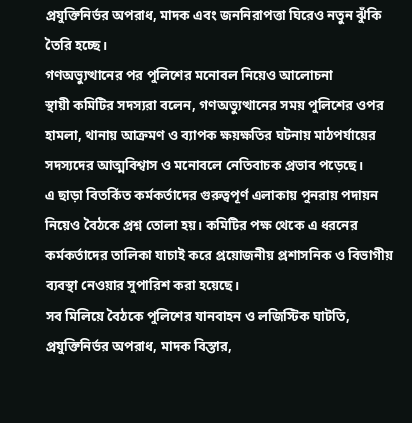প্রযুক্তিনির্ভর অপরাধ, মাদক এবং জননিরাপত্তা ঘিরেও নতুন ঝুঁকি তৈরি হচ্ছে।
গণঅভ্যুত্থানের পর পুলিশের মনোবল নিয়েও আলোচনা
স্থায়ী কমিটির সদস্যরা বলেন, গণঅভ্যুত্থানের সময় পুলিশের ওপর হামলা, থানায় আক্রমণ ও ব্যাপক ক্ষয়ক্ষতির ঘটনায় মাঠপর্যায়ের সদস্যদের আত্মবিশ্বাস ও মনোবলে নেতিবাচক প্রভাব পড়েছে।
এ ছাড়া বিতর্কিত কর্মকর্তাদের গুরুত্বপূর্ণ এলাকায় পুনরায় পদায়ন নিয়েও বৈঠকে প্রশ্ন তোলা হয়। কমিটির পক্ষ থেকে এ ধরনের কর্মকর্তাদের তালিকা যাচাই করে প্রয়োজনীয় প্রশাসনিক ও বিভাগীয় ব্যবস্থা নেওয়ার সুপারিশ করা হয়েছে।
সব মিলিয়ে বৈঠকে পুলিশের যানবাহন ও লজিস্টিক ঘাটতি, প্রযুক্তিনির্ভর অপরাধ, মাদক বিস্তার,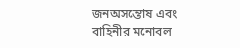জনঅসন্তোষ এবং বাহিনীর মনোবল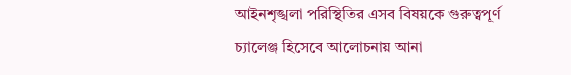আইনশৃঙ্খলা পরিস্থিতির এসব বিষয়কে গুরুত্বপূর্ণ চ্যালেঞ্জ হিসেবে আলোচনায় আনা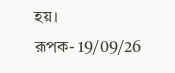হয়।
রূপক- 19/09/26